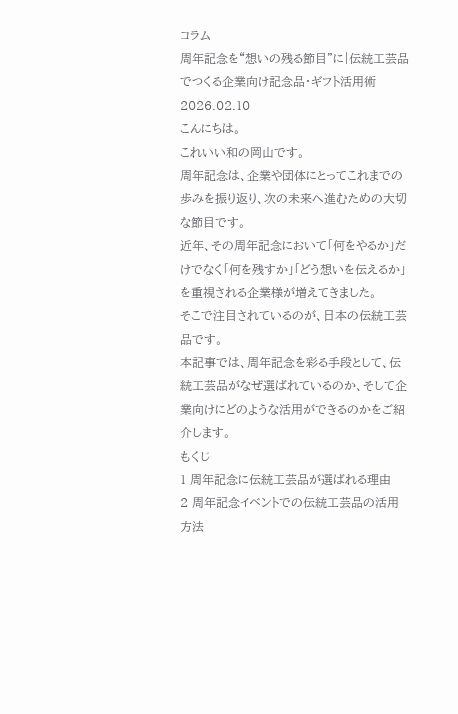コラム
周年記念を“想いの残る節目”に|伝統工芸品でつくる企業向け記念品・ギフト活用術
2026.02.10
こんにちは。
これいい和の岡山です。
周年記念は、企業や団体にとってこれまでの歩みを振り返り、次の未来へ進むための大切な節目です。
近年、その周年記念において「何をやるか」だけでなく「何を残すか」「どう想いを伝えるか」を重視される企業様が増えてきました。
そこで注目されているのが、日本の伝統工芸品です。
本記事では、周年記念を彩る手段として、伝統工芸品がなぜ選ばれているのか、そして企業向けにどのような活用ができるのかをご紹介します。
もくじ
1 周年記念に伝統工芸品が選ばれる理由
2 周年記念イベントでの伝統工芸品の活用方法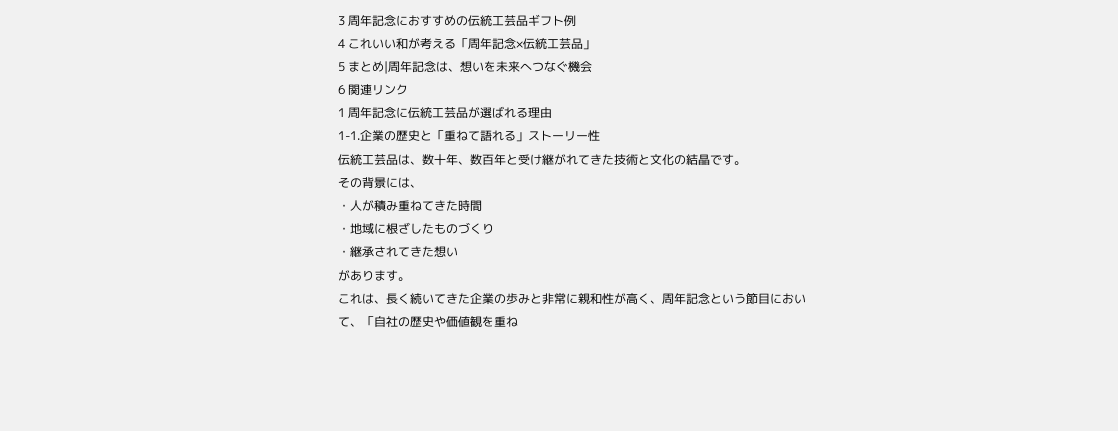3 周年記念におすすめの伝統工芸品ギフト例
4 これいい和が考える「周年記念×伝統工芸品」
5 まとめ|周年記念は、想いを未来へつなぐ機会
6 関連リンク
1 周年記念に伝統工芸品が選ばれる理由
1-1.企業の歴史と「重ねて語れる」ストーリー性
伝統工芸品は、数十年、数百年と受け継がれてきた技術と文化の結晶です。
その背景には、
・人が積み重ねてきた時間
・地域に根ざしたものづくり
・継承されてきた想い
があります。
これは、長く続いてきた企業の歩みと非常に親和性が高く、周年記念という節目において、「自社の歴史や価値観を重ね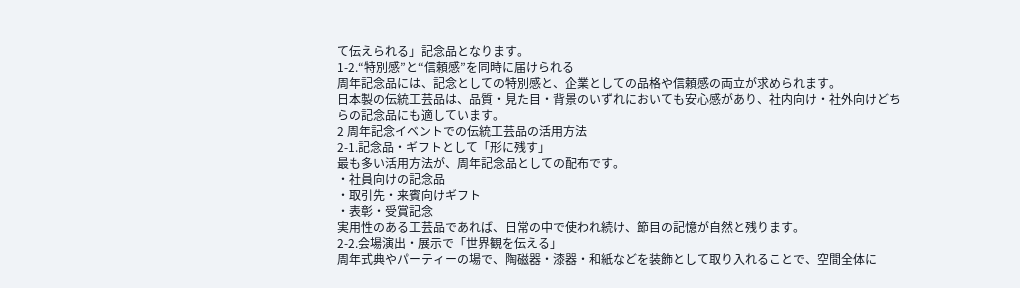て伝えられる」記念品となります。
1-2.“特別感”と“信頼感”を同時に届けられる
周年記念品には、記念としての特別感と、企業としての品格や信頼感の両立が求められます。
日本製の伝統工芸品は、品質・見た目・背景のいずれにおいても安心感があり、社内向け・社外向けどちらの記念品にも適しています。
2 周年記念イベントでの伝統工芸品の活用方法
2-1.記念品・ギフトとして「形に残す」
最も多い活用方法が、周年記念品としての配布です。
・社員向けの記念品
・取引先・来賓向けギフト
・表彰・受賞記念
実用性のある工芸品であれば、日常の中で使われ続け、節目の記憶が自然と残ります。
2-2.会場演出・展示で「世界観を伝える」
周年式典やパーティーの場で、陶磁器・漆器・和紙などを装飾として取り入れることで、空間全体に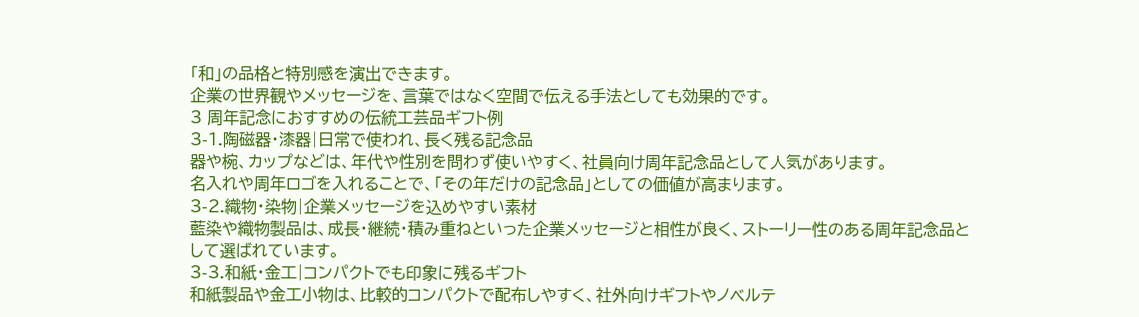「和」の品格と特別感を演出できます。
企業の世界観やメッセージを、言葉ではなく空間で伝える手法としても効果的です。
3 周年記念におすすめの伝統工芸品ギフト例
3-1.陶磁器・漆器|日常で使われ、長く残る記念品
器や椀、カップなどは、年代や性別を問わず使いやすく、社員向け周年記念品として人気があります。
名入れや周年ロゴを入れることで、「その年だけの記念品」としての価値が高まります。
3-2.織物・染物|企業メッセージを込めやすい素材
藍染や織物製品は、成長・継続・積み重ねといった企業メッセージと相性が良く、ストーリー性のある周年記念品として選ばれています。
3-3.和紙・金工|コンパクトでも印象に残るギフト
和紙製品や金工小物は、比較的コンパクトで配布しやすく、社外向けギフトやノベルテ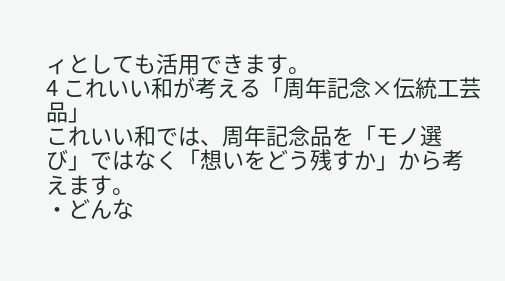ィとしても活用できます。
4 これいい和が考える「周年記念×伝統工芸品」
これいい和では、周年記念品を「モノ選び」ではなく「想いをどう残すか」から考えます。
・どんな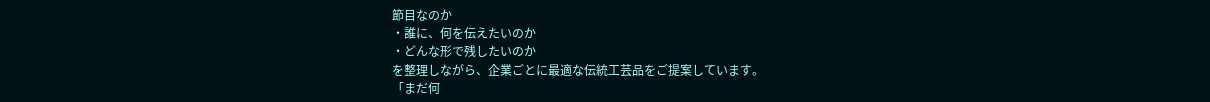節目なのか
・誰に、何を伝えたいのか
・どんな形で残したいのか
を整理しながら、企業ごとに最適な伝統工芸品をご提案しています。
「まだ何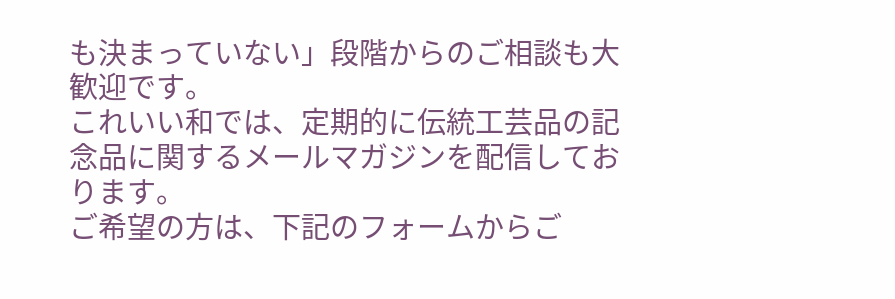も決まっていない」段階からのご相談も大歓迎です。
これいい和では、定期的に伝統工芸品の記念品に関するメールマガジンを配信しております。
ご希望の方は、下記のフォームからご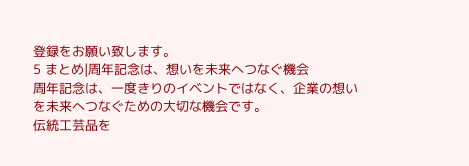登録をお願い致します。
5 まとめ|周年記念は、想いを未来へつなぐ機会
周年記念は、一度きりのイベントではなく、企業の想いを未来へつなぐための大切な機会です。
伝統工芸品を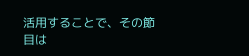活用することで、その節目は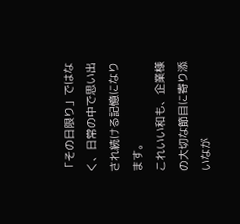「その日限り」ではなく、日常の中で思い出され続ける記憶になります。
これいい和も、企業様の大切な節目に寄り添いなが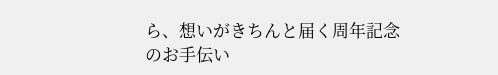ら、想いがきちんと届く周年記念のお手伝い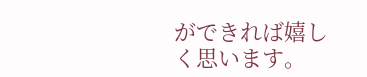ができれば嬉しく思います。